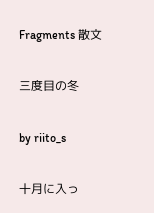Fragments 散文

三度目の冬

by riito_s

十月に入っ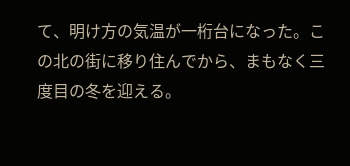て、明け方の気温が一桁台になった。この北の街に移り住んでから、まもなく三度目の冬を迎える。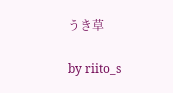うき草

by riito_s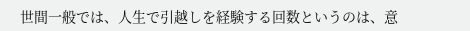世間一般では、人生で引越しを経験する回数というのは、意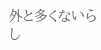外と多くないらし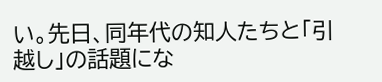い。先日、同年代の知人たちと「引越し」の話題にな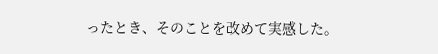ったとき、そのことを改めて実感した。